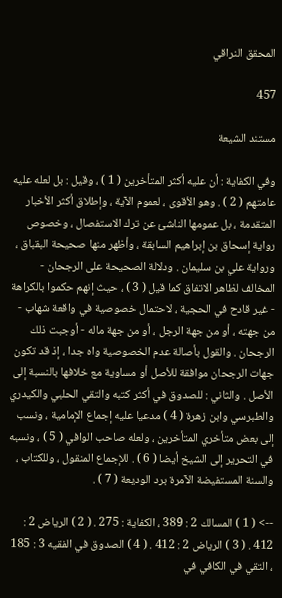المحقق النراقي

457

مستند الشيعة

وفي الكفاية : أن عليه أكثر المتأخرين ( 1 ) ، وقيل : بل لعله عليه عامتهم ( 2 ) . وهو الأقوى ، لعموم الآية ، وإطلاق أكثر الأخبار المتقدمة ، بل عمومها الناشئ عن ترك الاستفصال ، وخصوص رواية إسحاق بن إبراهيم السابقة ، وأظهر منها صحيحة البقباق ، ورواية علي بن سليمان . ودلالة الصحيحة على الرجحان - المخالف لظاهر الاتفاق كما قيل ( 3 ) ، حيث إنهم حكموا بالكراهة - غير قادح في الحجية ، لاحتمال خصوصية في واقعة شهاب - من جهته ، أو من جهة الرجل ، أو من جهة ماله - أوجبت ذلك الرجحان . والقول بأصالة عدم الخصوصية واه جدا ، إذ قد تكون جهات الرجحان موافقة للأصل أو مساوية مع خلافها بالنسبة إلى الأصل . والثاني : للصدوق في أكثر كتبه والتقي الحلبي والكيدري والطبرسي وابن زهرة ( 4 ) مدعيا عليه إجماع الإمامية ، ونسب إلى بعض متأخري المتأخرين ، ولعله صاحب الوافي ( 5 ) ، ونسبه في التحرير إلى الشيخ أيضا ( 6 ) . للإجماع المنقول ، وللكتاب ، والسنة المستفيضة الآمرة برد الوديعة ( 7 ) .

--> ( 1 ) المسالك 2 : 389 ، الكفاية : 275 . ( 2 ) الرياض 2 : 412 . ( 3 ) الرياض 2 : 412 . ( 4 ) الصدوق في الفقيه 3 : 185 ، التقي في الكافي في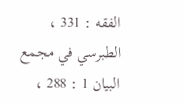الفقه : 331 ، الطبرسي في مجمع البيان 1 : 288 ،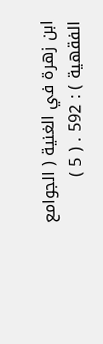ابن زهرة في الغنية ( الجوامع الفقهية ) : 592 . ( 5 )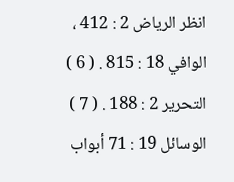انظر الرياض 2 : 412 ، الوافي 18 : 815 . ( 6 ) التحرير 2 : 188 . ( 7 ) الوسائل 19 : 71 أبواب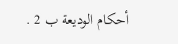أحكام الوديعة ب 2 .